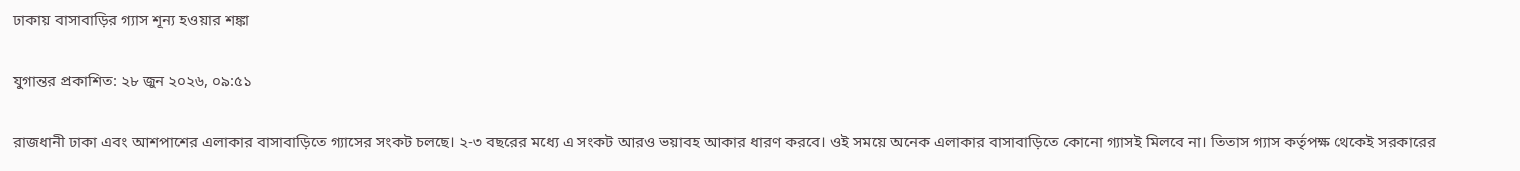ঢাকায় বাসাবাড়ির গ্যাস শূন্য হওয়ার শঙ্কা

যুগান্তর প্রকাশিত: ২৮ জুন ২০২৬, ০৯:৫১

রাজধানী ঢাকা এবং আশপাশের এলাকার বাসাবাড়িতে গ্যাসের সংকট চলছে। ২-৩ বছরের মধ্যে এ সংকট আরও ভয়াবহ আকার ধারণ করবে। ওই সময়ে অনেক এলাকার বাসাবাড়িতে কোনো গ্যাসই মিলবে না। তিতাস গ্যাস কর্তৃপক্ষ থেকেই সরকারের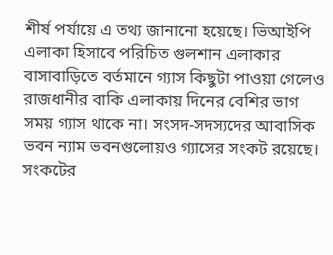শীর্ষ পর্যায়ে এ তথ্য জানানো হয়েছে। ভিআইপি এলাকা হিসাবে পরিচিত গুলশান এলাকার বাসাবাড়িতে বর্তমানে গ্যাস কিছুটা পাওয়া গেলেও রাজধানীর বাকি এলাকায় দিনের বেশির ভাগ সময় গ্যাস থাকে না। সংসদ-সদস্যদের আবাসিক ভবন ন্যাম ভবনগুলোয়ও গ্যাসের সংকট রয়েছে। সংকটের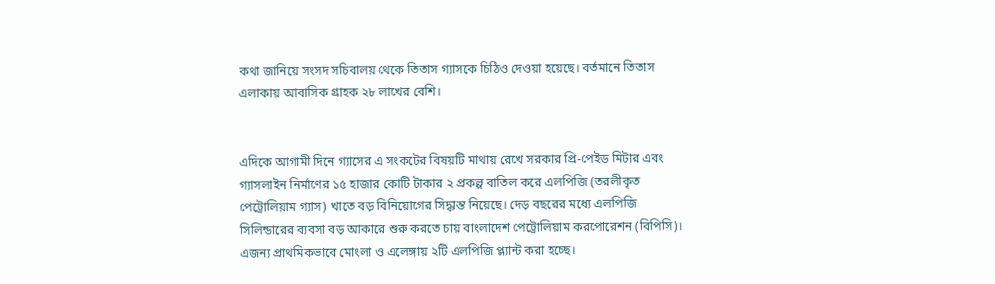কথা জানিয়ে সংসদ সচিবালয় থেকে তিতাস গ্যাসকে চিঠিও দেওয়া হয়েছে। বর্তমানে তিতাস এলাকায় আবাসিক গ্রাহক ২৮ লাখের বেশি।


এদিকে আগামী দিনে গ্যাসের এ সংকটের বিষয়টি মাথায় রেখে সরকার প্রি-পেইড মিটার এবং গ্যাসলাইন নির্মাণের ১৫ হাজার কোটি টাকার ২ প্রকল্প বাতিল করে এলপিজি (তরলীকৃত পেট্রোলিয়াম গ্যাস) খাতে বড় বিনিয়োগের সিদ্ধান্ত নিয়েছে। দেড় বছরের মধ্যে এলপিজি সিলিন্ডারের ব্যবসা বড় আকারে শুরু করতে চায় বাংলাদেশ পেট্রোলিয়াম করপোরেশন (বিপিসি)। এজন্য প্রাথমিকভাবে মোংলা ও এলেঙ্গায় ২টি এলপিজি প্ল্যান্ট করা হচ্ছে।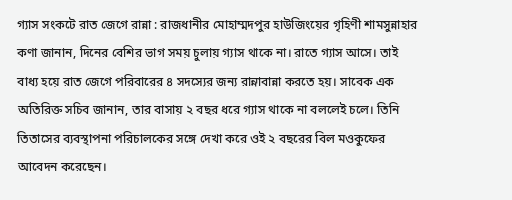গ্যাস সংকটে রাত জেগে রান্না : রাজধানীর মোহাম্মদপুর হাউজিংয়ের গৃহিণী শামসুন্নাহার কণা জানান, দিনের বেশির ভাগ সময় চুলায় গ্যাস থাকে না। রাতে গ্যাস আসে। তাই বাধ্য হয়ে রাত জেগে পরিবারের ৪ সদস্যের জন্য রান্নাবান্না করতে হয়। সাবেক এক অতিরিক্ত সচিব জানান, তার বাসায় ২ বছর ধরে গ্যাস থাকে না বললেই চলে। তিনি তিতাসের ব্যবস্থাপনা পরিচালকের সঙ্গে দেখা করে ওই ২ বছরের বিল মওকুফের আবেদন করেছেন।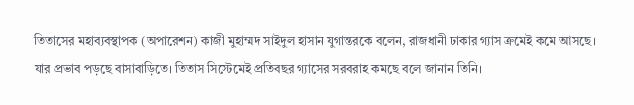তিতাসের মহাব্যবস্থাপক (অপারেশন) কাজী মুহাম্মদ সাইদুল হাসান যুগান্তরকে বলেন, রাজধানী ঢাকার গ্যাস ক্রমেই কমে আসছে। যার প্রভাব পড়ছে বাসাবাড়িতে। তিতাস সিস্টেমেই প্রতিবছর গ্যাসের সরবরাহ কমছে বলে জানান তিনি।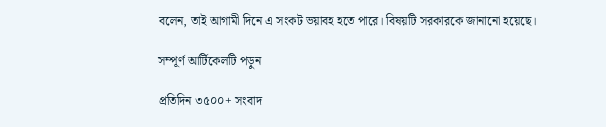বলেন, তাই আগামী দিনে এ সংকট ভয়াবহ হতে পারে। বিষয়টি সরকারকে জানানো হয়েছে।

সম্পূর্ণ আর্টিকেলটি পড়ুন

প্রতিদিন ৩৫০০+ সংবাদ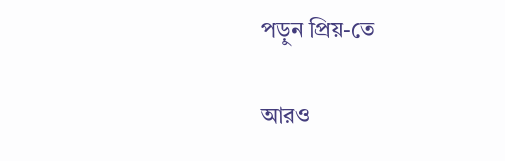পড়ুন প্রিয়-তে

আরও